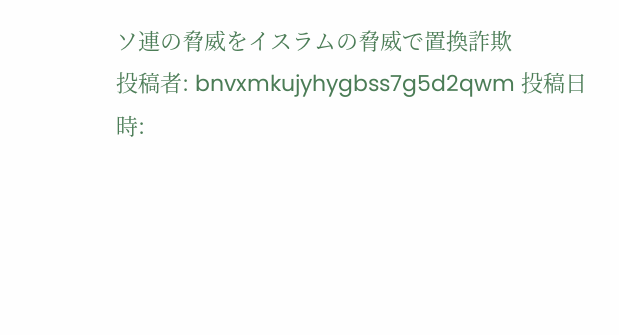ソ連の脅威をイスラムの脅威で置換詐欺
投稿者: bnvxmkujyhygbss7g5d2qwm 投稿日時: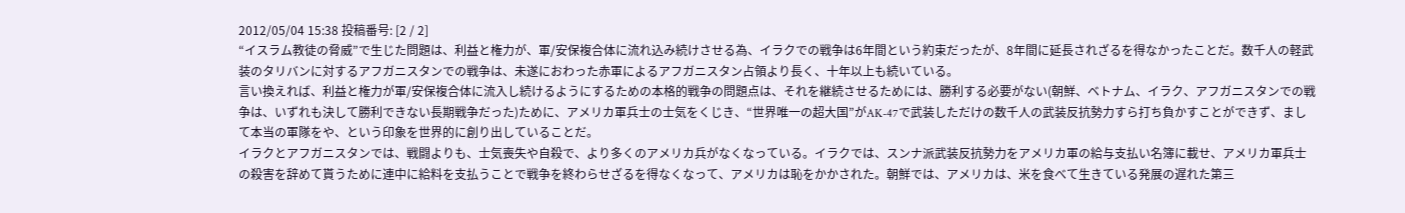2012/05/04 15:38 投稿番号: [2 / 2]
“イスラム教徒の脅威”で生じた問題は、利益と権力が、軍/安保複合体に流れ込み続けさせる為、イラクでの戦争は6年間という約束だったが、8年間に延長されざるを得なかったことだ。数千人の軽武装のタリバンに対するアフガニスタンでの戦争は、未遂におわった赤軍によるアフガニスタン占領より長く、十年以上も続いている。
言い換えれば、利益と権力が軍/安保複合体に流入し続けるようにするための本格的戦争の問題点は、それを継続させるためには、勝利する必要がない(朝鮮、ベトナム、イラク、アフガニスタンでの戦争は、いずれも決して勝利できない長期戦争だった)ために、アメリカ軍兵士の士気をくじき、“世界唯一の超大国”がAK-47で武装しただけの数千人の武装反抗勢力すら打ち負かすことができず、まして本当の軍隊をや、という印象を世界的に創り出していることだ。
イラクとアフガニスタンでは、戦闘よりも、士気喪失や自殺で、より多くのアメリカ兵がなくなっている。イラクでは、スンナ派武装反抗勢力をアメリカ軍の給与支払い名簿に載せ、アメリカ軍兵士の殺害を辞めて貰うために連中に給料を支払うことで戦争を終わらせざるを得なくなって、アメリカは恥をかかされた。朝鮮では、アメリカは、米を食べて生きている発展の遅れた第三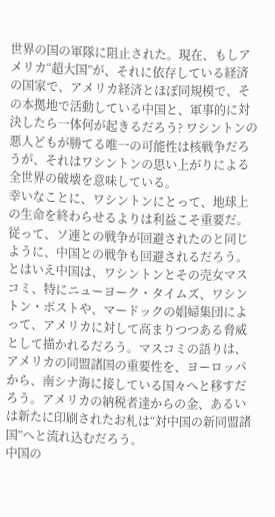世界の国の軍隊に阻止された。現在、もしアメリカ“超大国”が、それに依存している経済の国家で、アメリカ経済とほぼ同規模で、その本拠地で活動している中国と、軍事的に対決したら一体何が起きるだろう? ワシントンの悪人どもが勝てる唯一の可能性は核戦争だろうが、それはワシントンの思い上がりによる全世界の破壊を意味している。
幸いなことに、ワシントンにとって、地球上の生命を終わらせるよりは利益こそ重要だ。 従って、ソ連との戦争が回避されたのと同じように、中国との戦争も回避されるだろう。とはいえ中国は、ワシントンとその売女マスコミ、特にニューヨーク・タイムズ、ワシントン・ポストや、マードックの娼婦集団によって、アメリカに対して高まりつつある脅威として描かれるだろう。マスコミの語りは、アメリカの同盟諸国の重要性を、ヨーロッパから、南シナ海に接している国々へと移すだろう。アメリカの納税者達からの金、あるいは新たに印刷されたお札は“対中国の新同盟諸国”へと流れ込むだろう。
中国の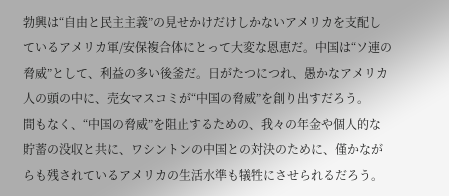勃興は“自由と民主主義”の見せかけだけしかないアメリカを支配しているアメリカ軍/安保複合体にとって大変な恩恵だ。中国は“ソ連の脅威”として、利益の多い後釜だ。日がたつにつれ、愚かなアメリカ人の頭の中に、売女マスコミが“中国の脅威”を創り出すだろう。
間もなく、“中国の脅威”を阻止するための、我々の年金や個人的な貯蓄の没収と共に、ワシントンの中国との対決のために、僅かながらも残されているアメリカの生活水準も犠牲にさせられるだろう。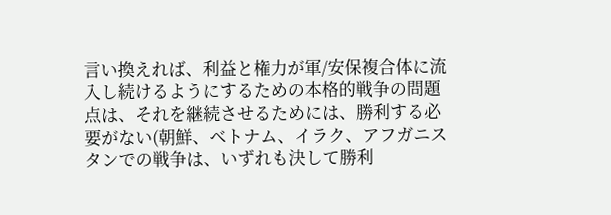言い換えれば、利益と権力が軍/安保複合体に流入し続けるようにするための本格的戦争の問題点は、それを継続させるためには、勝利する必要がない(朝鮮、ベトナム、イラク、アフガニスタンでの戦争は、いずれも決して勝利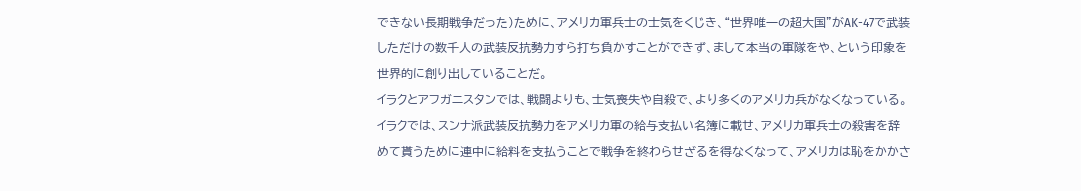できない長期戦争だった)ために、アメリカ軍兵士の士気をくじき、“世界唯一の超大国”がAK-47で武装しただけの数千人の武装反抗勢力すら打ち負かすことができず、まして本当の軍隊をや、という印象を世界的に創り出していることだ。
イラクとアフガニスタンでは、戦闘よりも、士気喪失や自殺で、より多くのアメリカ兵がなくなっている。イラクでは、スンナ派武装反抗勢力をアメリカ軍の給与支払い名簿に載せ、アメリカ軍兵士の殺害を辞めて貰うために連中に給料を支払うことで戦争を終わらせざるを得なくなって、アメリカは恥をかかさ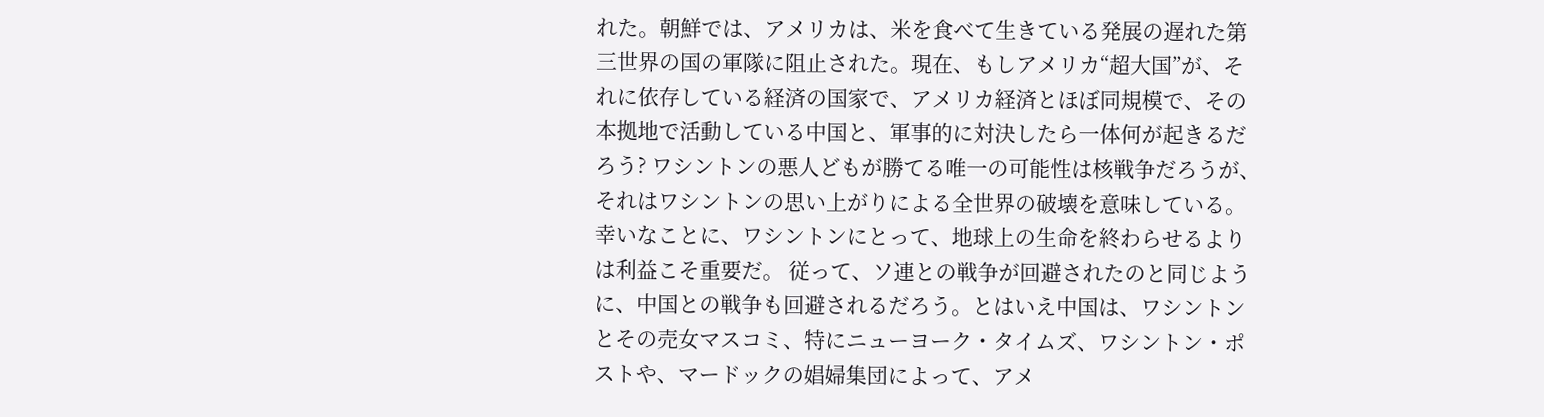れた。朝鮮では、アメリカは、米を食べて生きている発展の遅れた第三世界の国の軍隊に阻止された。現在、もしアメリカ“超大国”が、それに依存している経済の国家で、アメリカ経済とほぼ同規模で、その本拠地で活動している中国と、軍事的に対決したら一体何が起きるだろう? ワシントンの悪人どもが勝てる唯一の可能性は核戦争だろうが、それはワシントンの思い上がりによる全世界の破壊を意味している。
幸いなことに、ワシントンにとって、地球上の生命を終わらせるよりは利益こそ重要だ。 従って、ソ連との戦争が回避されたのと同じように、中国との戦争も回避されるだろう。とはいえ中国は、ワシントンとその売女マスコミ、特にニューヨーク・タイムズ、ワシントン・ポストや、マードックの娼婦集団によって、アメ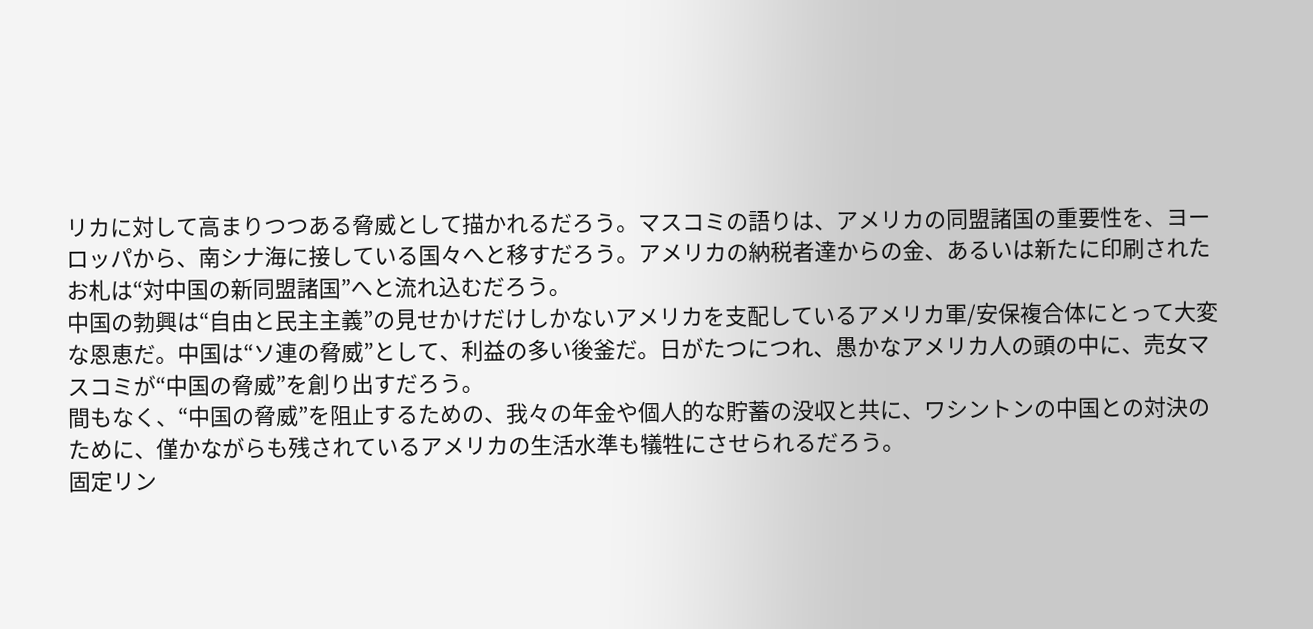リカに対して高まりつつある脅威として描かれるだろう。マスコミの語りは、アメリカの同盟諸国の重要性を、ヨーロッパから、南シナ海に接している国々へと移すだろう。アメリカの納税者達からの金、あるいは新たに印刷されたお札は“対中国の新同盟諸国”へと流れ込むだろう。
中国の勃興は“自由と民主主義”の見せかけだけしかないアメリカを支配しているアメリカ軍/安保複合体にとって大変な恩恵だ。中国は“ソ連の脅威”として、利益の多い後釜だ。日がたつにつれ、愚かなアメリカ人の頭の中に、売女マスコミが“中国の脅威”を創り出すだろう。
間もなく、“中国の脅威”を阻止するための、我々の年金や個人的な貯蓄の没収と共に、ワシントンの中国との対決のために、僅かながらも残されているアメリカの生活水準も犠牲にさせられるだろう。
固定リン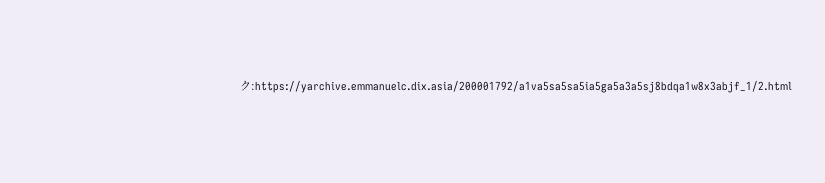ク:https://yarchive.emmanuelc.dix.asia/200001792/a1va5sa5sa5ia5ga5a3a5sj8bdqa1w8x3abjf_1/2.html